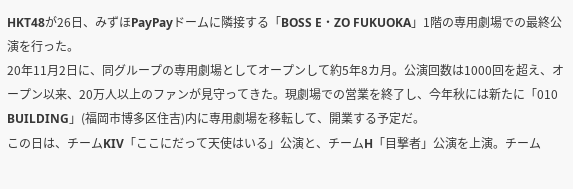HKT48が26日、みずほPayPayドームに隣接する「BOSS E・ZO FUKUOKA」1階の専用劇場での最終公演を行った。
20年11月2日に、同グループの専用劇場としてオープンして約5年8カ月。公演回数は1000回を超え、オープン以来、20万人以上のファンが見守ってきた。現劇場での営業を終了し、今年秋には新たに「010 BUILDING」(福岡市博多区住吉)内に専用劇場を移転して、開業する予定だ。
この日は、チームKIV「ここにだって天使はいる」公演と、チームH「目撃者」公演を上演。チーム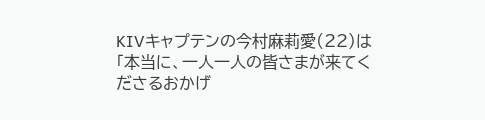KIVキャプテンの今村麻莉愛(22)は「本当に、一人一人の皆さまが来てくださるおかげ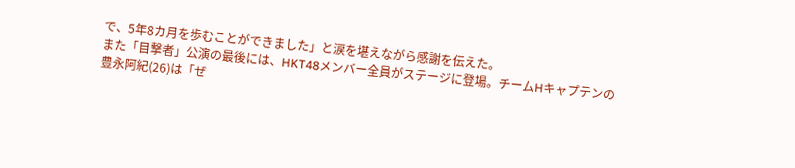で、5年8カ月を歩むことができました」と涙を堪えながら感謝を伝えた。
また「目撃者」公演の最後には、HKT48メンバー全員がステージに登場。チームHキャプテンの豊永阿紀(26)は「ぜ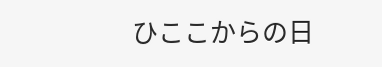ひここからの日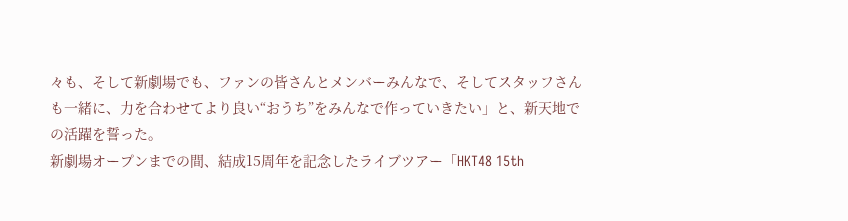々も、そして新劇場でも、ファンの皆さんとメンバーみんなで、そしてスタッフさんも一緒に、力を合わせてより良い“おうち”をみんなで作っていきたい」と、新天地での活躍を誓った。
新劇場オープンまでの間、結成15周年を記念したライブツアー「HKT48 15th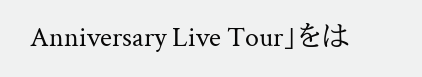Anniversary Live Tour」をは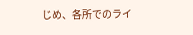じめ、各所でのライ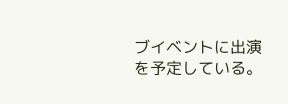ブイベントに出演を予定している。